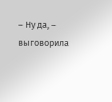– Ну да, – выговорила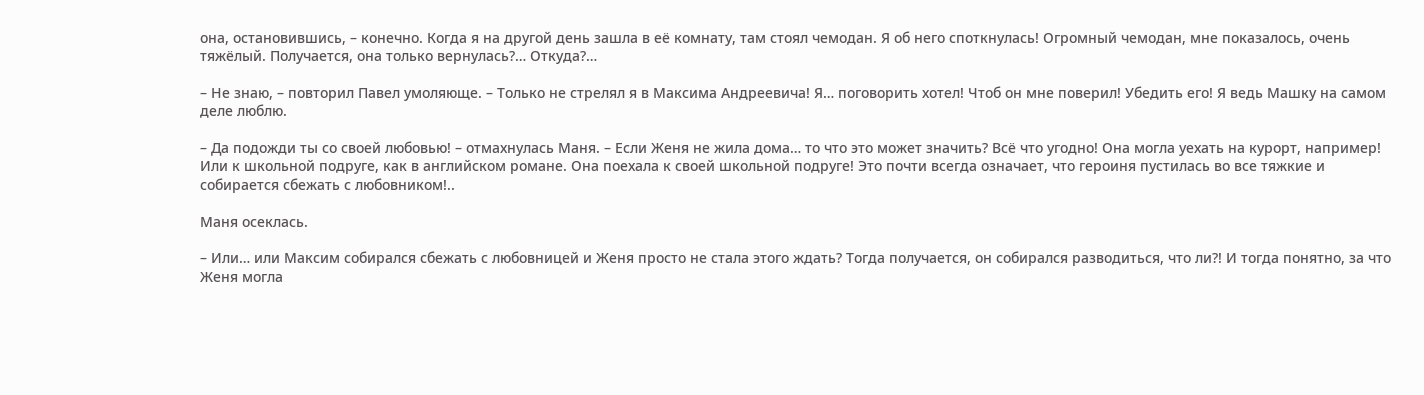она, остановившись, – конечно. Когда я на другой день зашла в её комнату, там стоял чемодан. Я об него споткнулась! Огромный чемодан, мне показалось, очень тяжёлый. Получается, она только вернулась?… Откуда?…

– Не знаю, – повторил Павел умоляюще. – Только не стрелял я в Максима Андреевича! Я… поговорить хотел! Чтоб он мне поверил! Убедить его! Я ведь Машку на самом деле люблю.

– Да подожди ты со своей любовью! – отмахнулась Маня. – Если Женя не жила дома… то что это может значить? Всё что угодно! Она могла уехать на курорт, например! Или к школьной подруге, как в английском романе. Она поехала к своей школьной подруге! Это почти всегда означает, что героиня пустилась во все тяжкие и собирается сбежать с любовником!..

Маня осеклась.

– Или… или Максим собирался сбежать с любовницей и Женя просто не стала этого ждать? Тогда получается, он собирался разводиться, что ли?! И тогда понятно, за что Женя могла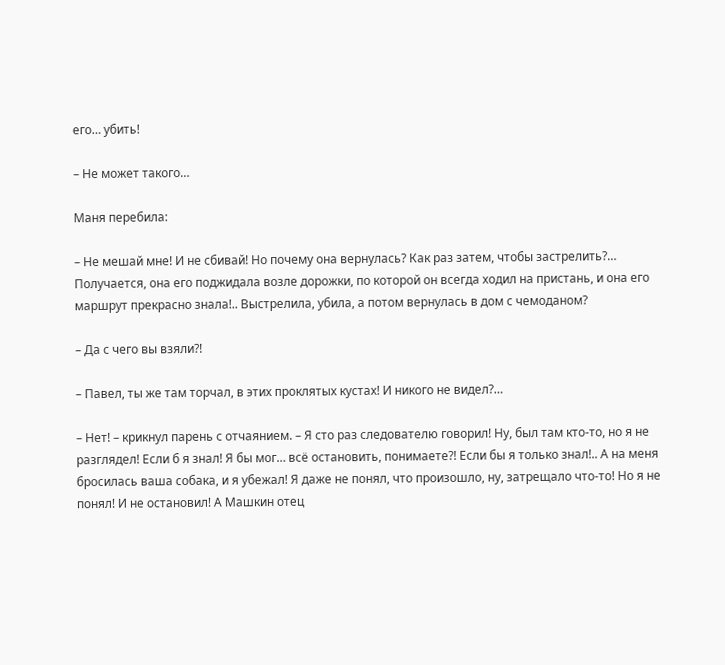его… убить!

– Не может такого…

Маня перебила:

– Не мешай мне! И не сбивай! Но почему она вернулась? Как раз затем, чтобы застрелить?… Получается, она его поджидала возле дорожки, по которой он всегда ходил на пристань, и она его маршрут прекрасно знала!.. Выстрелила, убила, а потом вернулась в дом с чемоданом?

– Да с чего вы взяли?!

– Павел, ты же там торчал, в этих проклятых кустах! И никого не видел?…

– Нет! – крикнул парень с отчаянием. – Я сто раз следователю говорил! Ну, был там кто-то, но я не разглядел! Если б я знал! Я бы мог… всё остановить, понимаете?! Если бы я только знал!.. А на меня бросилась ваша собака, и я убежал! Я даже не понял, что произошло, ну, затрещало что-то! Но я не понял! И не остановил! А Машкин отец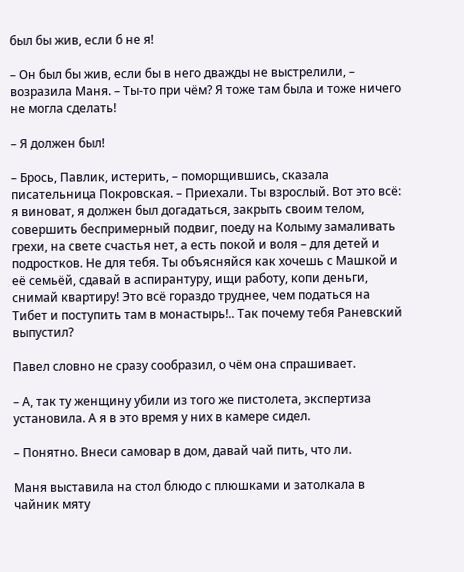был бы жив, если б не я!

– Он был бы жив, если бы в него дважды не выстрелили, – возразила Маня. – Ты-то при чём? Я тоже там была и тоже ничего не могла сделать!

– Я должен был!

– Брось, Павлик, истерить, – поморщившись, сказала писательница Покровская. – Приехали. Ты взрослый. Вот это всё: я виноват, я должен был догадаться, закрыть своим телом, совершить беспримерный подвиг, поеду на Колыму замаливать грехи, на свете счастья нет, а есть покой и воля – для детей и подростков. Не для тебя. Ты объясняйся как хочешь с Машкой и её семьёй, сдавай в аспирантуру, ищи работу, копи деньги, снимай квартиру! Это всё гораздо труднее, чем податься на Тибет и поступить там в монастырь!.. Так почему тебя Раневский выпустил?

Павел словно не сразу сообразил, о чём она спрашивает.

– А, так ту женщину убили из того же пистолета, экспертиза установила. А я в это время у них в камере сидел.

– Понятно. Внеси самовар в дом, давай чай пить, что ли.

Маня выставила на стол блюдо с плюшками и затолкала в чайник мяту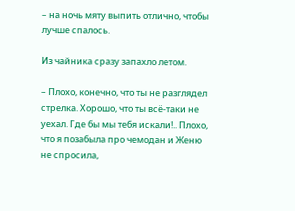– на ночь мяту выпить отлично, чтобы лучше спалось.

Из чайника сразу запахло летом.

– Плохо, конечно, что ты не разглядел стрелка. Хорошо, что ты всё-таки не уехал. Где бы мы тебя искали!.. Плохо, что я позабыла про чемодан и Женю не спросила,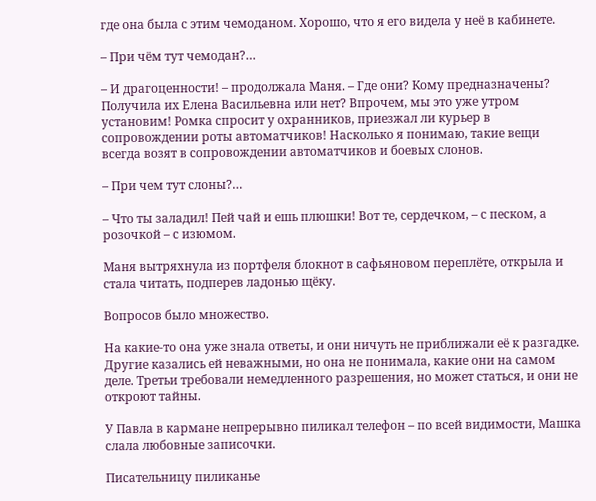где она была с этим чемоданом. Хорошо, что я его видела у неё в кабинете.

– При чём тут чемодан?…

– И драгоценности! – продолжала Маня. – Где они? Кому предназначены? Получила их Елена Васильевна или нет? Впрочем, мы это уже утром установим! Ромка спросит у охранников, приезжал ли курьер в сопровождении роты автоматчиков! Насколько я понимаю, такие вещи всегда возят в сопровождении автоматчиков и боевых слонов.

– При чем тут слоны?…

– Что ты заладил! Пей чай и ешь плюшки! Вот те, сердечком, – с песком, а розочкой – с изюмом.

Маня вытряхнула из портфеля блокнот в сафьяновом переплёте, открыла и стала читать, подперев ладонью щёку.

Вопросов было множество.

На какие-то она уже знала ответы, и они ничуть не приближали её к разгадке. Другие казались ей неважными, но она не понимала, какие они на самом деле. Третьи требовали немедленного разрешения, но может статься, и они не откроют тайны.

У Павла в кармане непрерывно пиликал телефон – по всей видимости, Машка слала любовные записочки.

Писательницу пиликанье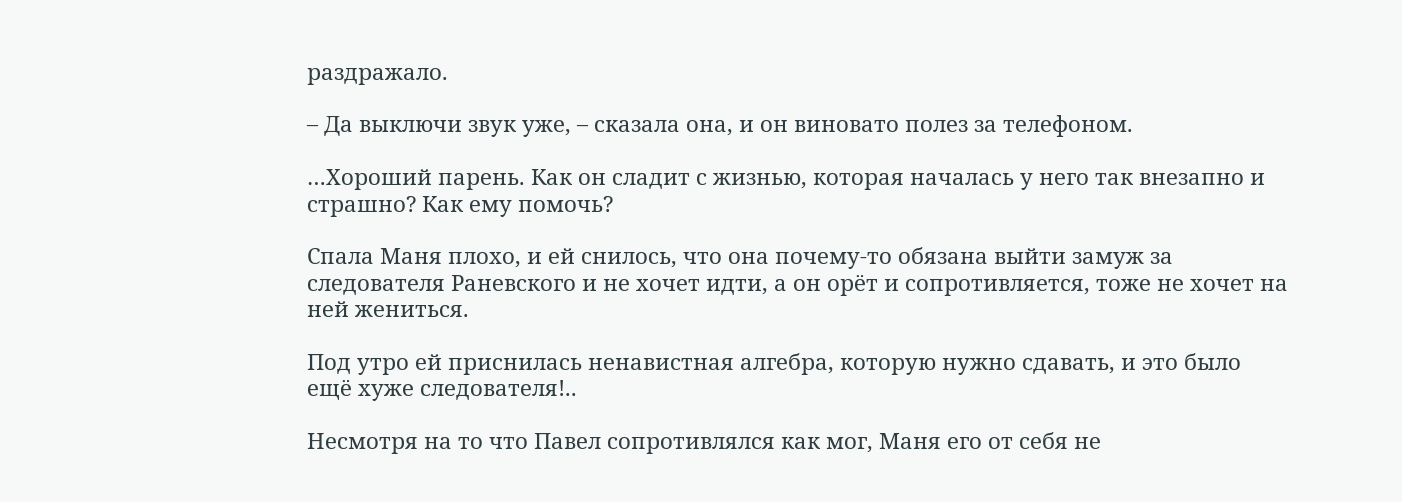раздражало.

– Да выключи звук уже, – сказала она, и он виновато полез за телефоном.

…Хороший парень. Как он сладит с жизнью, которая началась у него так внезапно и страшно? Как ему помочь?

Спала Маня плохо, и ей снилось, что она почему-то обязана выйти замуж за следователя Раневского и не хочет идти, а он орёт и сопротивляется, тоже не хочет на ней жениться.

Под утро ей приснилась ненавистная алгебра, которую нужно сдавать, и это было ещё хуже следователя!..

Несмотря на то что Павел сопротивлялся как мог, Маня его от себя не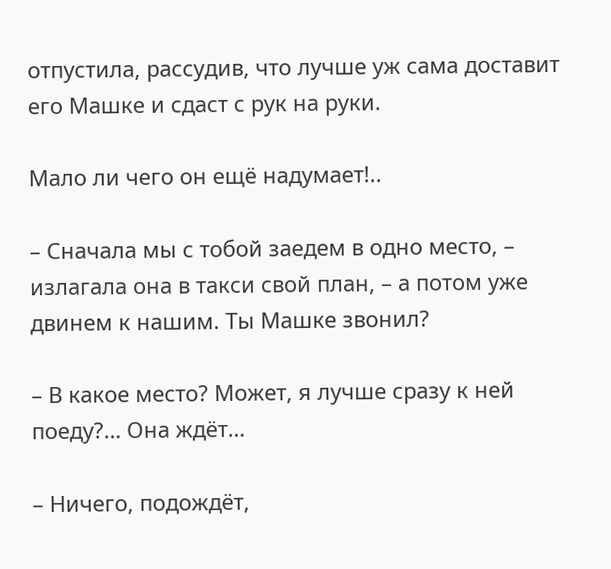отпустила, рассудив, что лучше уж сама доставит его Машке и сдаст с рук на руки.

Мало ли чего он ещё надумает!..

– Сначала мы с тобой заедем в одно место, – излагала она в такси свой план, – а потом уже двинем к нашим. Ты Машке звонил?

– В какое место? Может, я лучше сразу к ней поеду?… Она ждёт…

– Ничего, подождёт,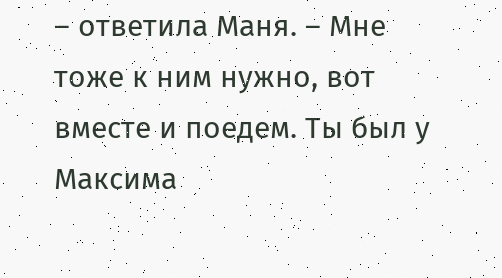– ответила Маня. – Мне тоже к ним нужно, вот вместе и поедем. Ты был у Максима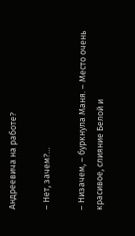Андреевича на работе?

– Нет, зачем?…

– Низачем, – буркнула Маня. – Место очень красивое, слияние Белой и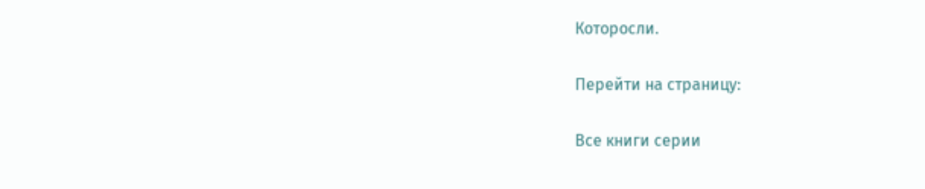Которосли.

Перейти на страницу:

Все книги серии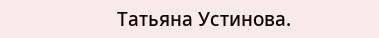Татьяна Устинова.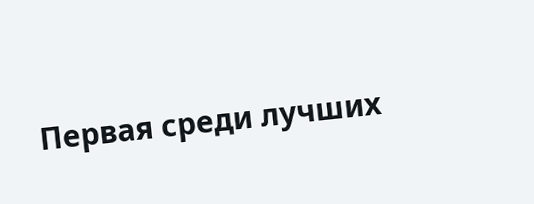Первая среди лучших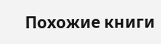Похожие книги